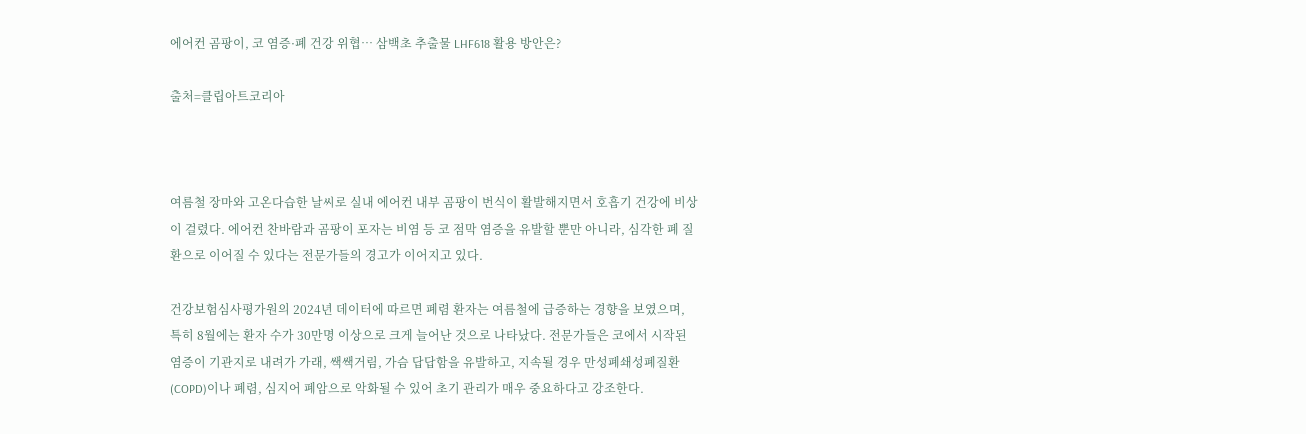에어컨 곰팡이, 코 염증·폐 건강 위협… 삼백초 추출물 LHF618 활용 방안은?

출처=클립아트코리아



여름철 장마와 고온다습한 날씨로 실내 에어컨 내부 곰팡이 번식이 활발해지면서 호흡기 건강에 비상이 걸렸다. 에어컨 찬바람과 곰팡이 포자는 비염 등 코 점막 염증을 유발할 뿐만 아니라, 심각한 폐 질환으로 이어질 수 있다는 전문가들의 경고가 이어지고 있다.

건강보험심사평가원의 2024년 데이터에 따르면 폐렴 환자는 여름철에 급증하는 경향을 보였으며, 특히 8월에는 환자 수가 30만명 이상으로 크게 늘어난 것으로 나타났다. 전문가들은 코에서 시작된 염증이 기관지로 내려가 가래, 쌕쌕거림, 가슴 답답함을 유발하고, 지속될 경우 만성폐쇄성폐질환(COPD)이나 폐렴, 심지어 폐암으로 악화될 수 있어 초기 관리가 매우 중요하다고 강조한다.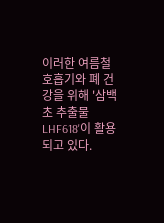이러한 여름철 호흡기와 폐 건강을 위해 '삼백초 추출물 LHF618'이 활용되고 있다.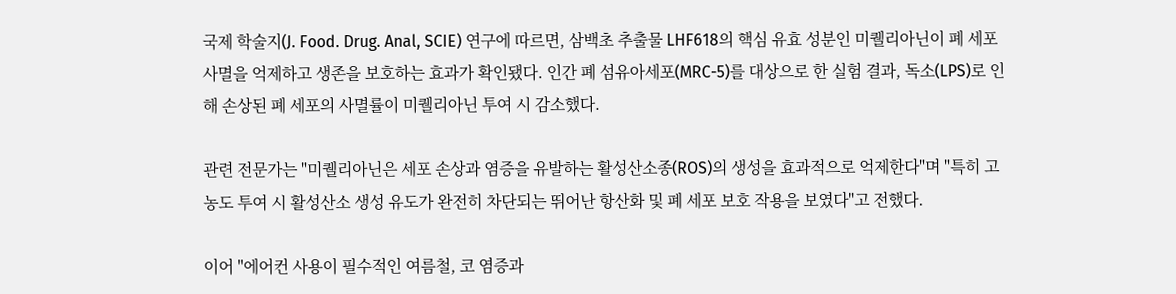국제 학술지(J. Food. Drug. Anal, SCIE) 연구에 따르면, 삼백초 추출물 LHF618의 핵심 유효 성분인 미퀠리아닌이 폐 세포 사멸을 억제하고 생존을 보호하는 효과가 확인됐다. 인간 폐 섬유아세포(MRC-5)를 대상으로 한 실험 결과, 독소(LPS)로 인해 손상된 폐 세포의 사멸률이 미퀠리아닌 투여 시 감소했다.

관련 전문가는 "미퀠리아닌은 세포 손상과 염증을 유발하는 활성산소종(ROS)의 생성을 효과적으로 억제한다"며 "특히 고농도 투여 시 활성산소 생성 유도가 완전히 차단되는 뛰어난 항산화 및 폐 세포 보호 작용을 보였다"고 전했다.

이어 "에어컨 사용이 필수적인 여름철, 코 염증과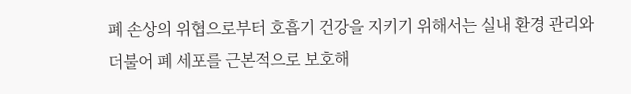폐 손상의 위협으로부터 호흡기 건강을 지키기 위해서는 실내 환경 관리와 더불어 폐 세포를 근본적으로 보호해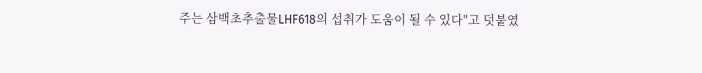주는 삼백초추출물LHF618의 섭취가 도움이 될 수 있다"고 덧붙였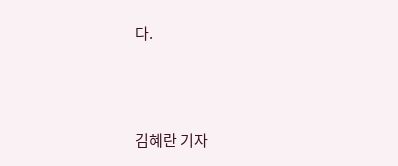다.




김혜란 기자